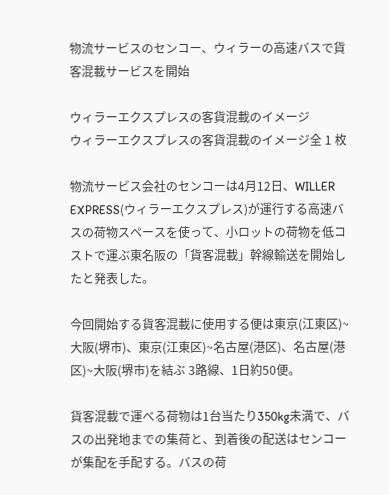物流サービスのセンコー、ウィラーの高速バスで貨客混載サービスを開始

ウィラーエクスプレスの客貨混載のイメージ
ウィラーエクスプレスの客貨混載のイメージ全 1 枚

物流サービス会社のセンコーは4月12日、WILLER EXPRESS(ウィラーエクスプレス)が運行する高速バスの荷物スペースを使って、小ロットの荷物を低コストで運ぶ東名阪の「貨客混載」幹線輸送を開始したと発表した。

今回開始する貨客混載に使用する便は東京(江東区)~大阪(堺市)、東京(江東区)~名古屋(港区)、名古屋(港区)~大阪(堺市)を結ぶ 3路線、1日約50便。

貨客混載で運べる荷物は1台当たり350kg未満で、バスの出発地までの集荷と、到着後の配送はセンコーが集配を手配する。バスの荷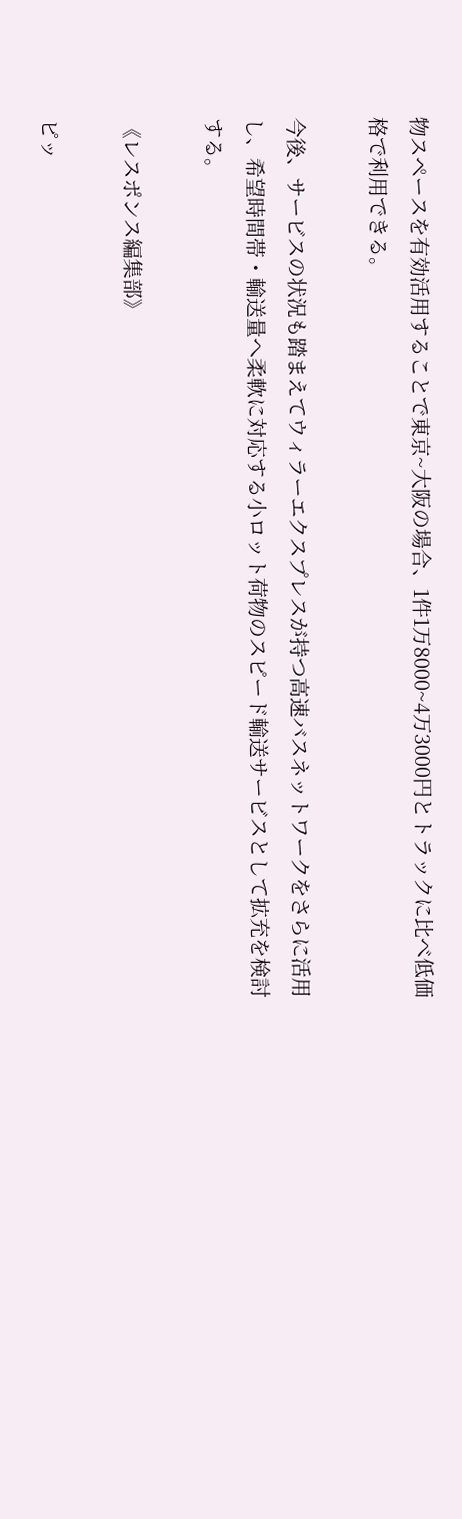物スペースを有効活用することで東京~大阪の場合、1件1万8000~4万3000円とトラックに比べ低価格で利用できる。

今後、サービスの状況も踏まえてウィラーエクスプレスが持つ高速バスネットワークをさらに活用し、希望時間帯・輸送量へ柔軟に対応する小ロット荷物のスピード輸送サービスとして拡充を検討する。

《レスポンス編集部》

ピッ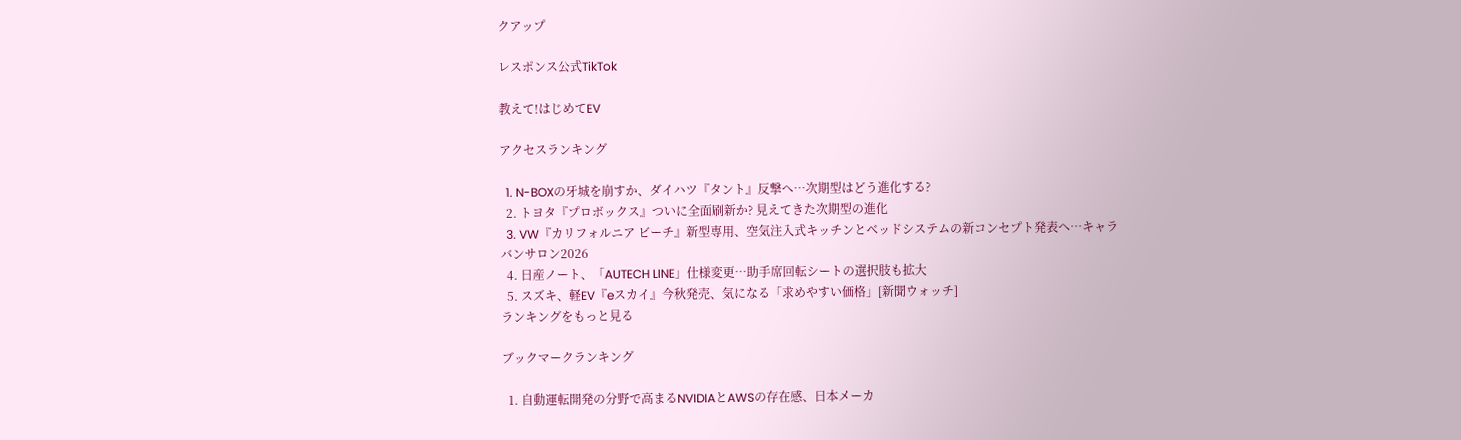クアップ

レスポンス公式TikTok

教えて!はじめてEV

アクセスランキング

  1. N-BOXの牙城を崩すか、ダイハツ『タント』反撃へ…次期型はどう進化する?
  2. トヨタ『プロボックス』ついに全面刷新か? 見えてきた次期型の進化
  3. VW『カリフォルニア ビーチ』新型専用、空気注入式キッチンとベッドシステムの新コンセプト発表へ…キャラバンサロン2026
  4. 日産ノート、「AUTECH LINE」仕様変更…助手席回転シートの選択肢も拡大
  5. スズキ、軽EV『eスカイ』今秋発売、気になる「求めやすい価格」[新聞ウォッチ]
ランキングをもっと見る

ブックマークランキング

  1. 自動運転開発の分野で高まるNVIDIAとAWSの存在感、日本メーカ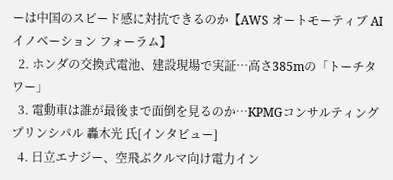ーは中国のスピード感に対抗できるのか【AWS オートモーティブ AI イノベーション フォーラム】
  2. ホンダの交換式電池、建設現場で実証…高さ385mの「トーチタワー」
  3. 電動車は誰が最後まで面倒を見るのか…KPMGコンサルティング プリンシパル 轟木光 氏[インタビュー]
  4. 日立エナジー、空飛ぶクルマ向け電力イン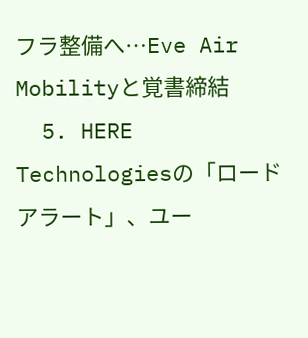フラ整備へ…Eve Air Mobilityと覚書締結
  5. HERE Technologiesの「ロードアラート」、ユー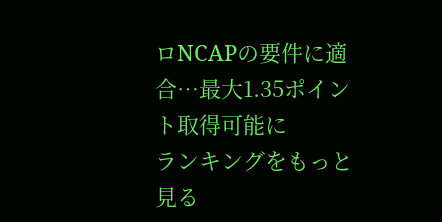ロNCAPの要件に適合…最大1.35ポイント取得可能に
ランキングをもっと見る